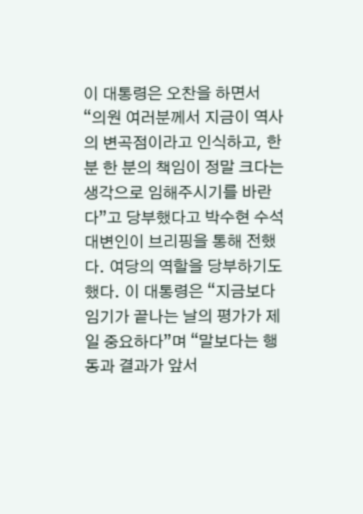이 대통령은 오찬을 하면서 “의원 여러분께서 지금이 역사의 변곡점이라고 인식하고, 한 분 한 분의 책임이 정말 크다는 생각으로 임해주시기를 바란다”고 당부했다고 박수현 수석대변인이 브리핑을 통해 전했다. 여당의 역할을 당부하기도 했다. 이 대통령은 “지금보다 임기가 끝나는 날의 평가가 제일 중요하다”며 “말보다는 행동과 결과가 앞서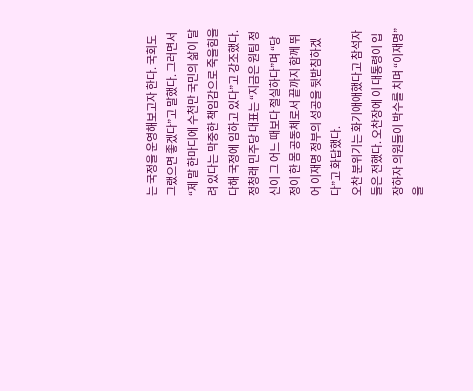는 국정을 운영해보고자 한다. 국회도 그랬으면 좋겠다”고 말했다. 그러면서 “제 말 한마디에 수천만 국민의 삶이 달려 있다는 막중한 책임감으로 죽을힘을 다해 국정에 임하고 있다”고 강조했다.
정청래 민주당 대표는 “지금은 원팀 정신이 그 어느 때보다 절실하다”며 “당정이 한 몸 공동체로서 끝까지 함께 뛰어 이재명 정부의 성공을 뒷받침하겠다”고 화답했다.
오찬 분위기는 화기애애했다고 참석자들은 전했다. 오찬장에 이 대통령이 입장하자 의원들이 박수를 치며 “이재명”을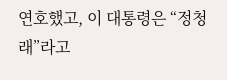연호했고, 이 대통령은 “정청래”라고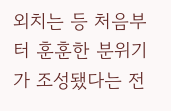외치는 등 처음부터 훈훈한 분위기가 조성됐다는 전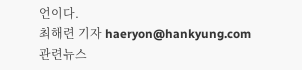언이다.
최해련 기자 haeryon@hankyung.com
관련뉴스